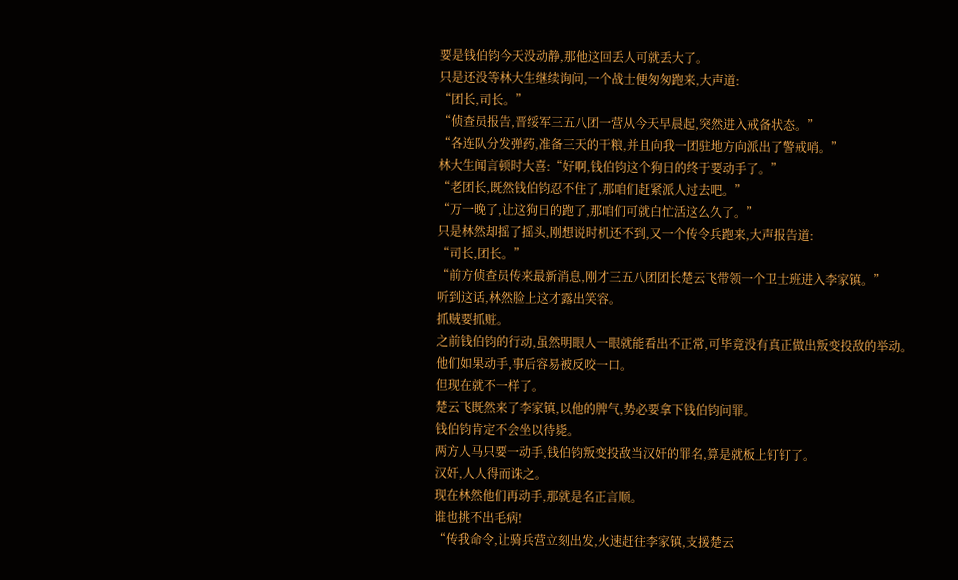要是钱伯钧今天没动静,那他这回丢人可就丢大了。
只是还没等林大生继续询问,一个战士便匆匆跑来,大声道:
“团长,司长。”
“侦查员报告,晋绥军三五八团一营从今天早晨起,突然进入戒备状态。”
“各连队分发弹药,准备三天的干粮,并且向我一团驻地方向派出了警戒哨。”
林大生闻言顿时大喜:“好啊,钱伯钧这个狗日的终于要动手了。”
“老团长,既然钱伯钧忍不住了,那咱们赶紧派人过去吧。”
“万一晚了,让这狗日的跑了,那咱们可就白忙活这么久了。”
只是林然却摇了摇头,刚想说时机还不到,又一个传令兵跑来,大声报告道:
“司长,团长。”
“前方侦查员传来最新消息,刚才三五八团团长楚云飞带领一个卫士班进入李家镇。”
听到这话,林然脸上这才露出笑容。
抓贼要抓赃。
之前钱伯钧的行动,虽然明眼人一眼就能看出不正常,可毕竟没有真正做出叛变投敌的举动。
他们如果动手,事后容易被反咬一口。
但现在就不一样了。
楚云飞既然来了李家镇,以他的脾气,势必要拿下钱伯钧问罪。
钱伯钧肯定不会坐以待毙。
两方人马只要一动手,钱伯钧叛变投敌当汉奸的罪名,算是就板上钉钉了。
汉奸,人人得而诛之。
现在林然他们再动手,那就是名正言顺。
谁也挑不出毛病!
“传我命令,让骑兵营立刻出发,火速赶往李家镇,支援楚云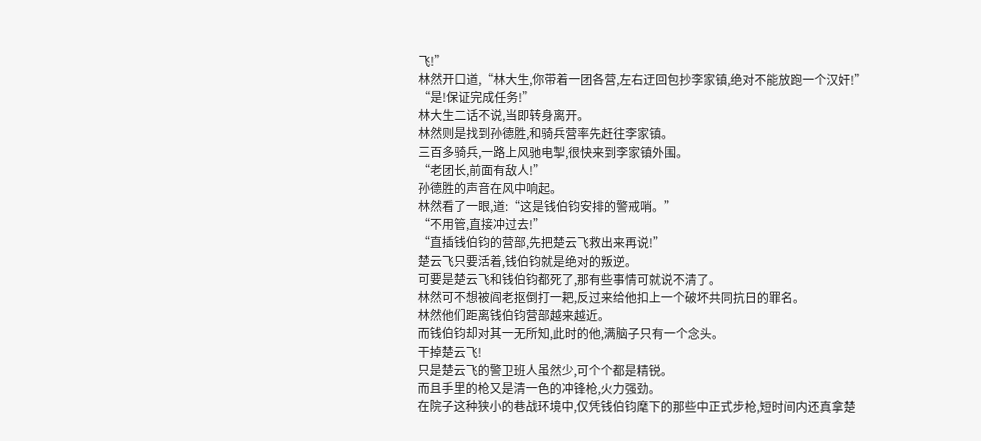飞!”
林然开口道,“林大生,你带着一团各营,左右迂回包抄李家镇,绝对不能放跑一个汉奸!”
“是!保证完成任务!”
林大生二话不说,当即转身离开。
林然则是找到孙德胜,和骑兵营率先赶往李家镇。
三百多骑兵,一路上风驰电掣,很快来到李家镇外围。
“老团长,前面有敌人!”
孙德胜的声音在风中响起。
林然看了一眼,道:“这是钱伯钧安排的警戒哨。”
“不用管,直接冲过去!”
“直插钱伯钧的营部,先把楚云飞救出来再说!”
楚云飞只要活着,钱伯钧就是绝对的叛逆。
可要是楚云飞和钱伯钧都死了,那有些事情可就说不清了。
林然可不想被阎老抠倒打一耙,反过来给他扣上一个破坏共同抗日的罪名。
林然他们距离钱伯钧营部越来越近。
而钱伯钧却对其一无所知,此时的他,满脑子只有一个念头。
干掉楚云飞!
只是楚云飞的警卫班人虽然少,可个个都是精锐。
而且手里的枪又是清一色的冲锋枪,火力强劲。
在院子这种狭小的巷战环境中,仅凭钱伯钧麾下的那些中正式步枪,短时间内还真拿楚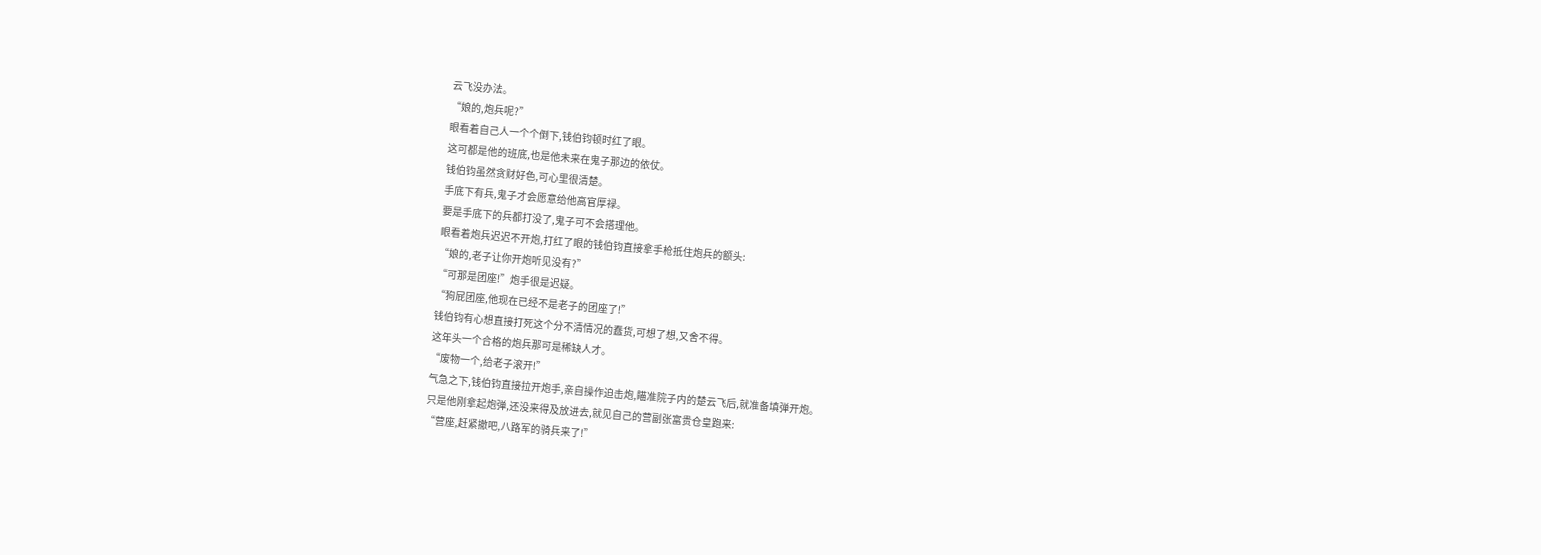云飞没办法。
“娘的,炮兵呢?”
眼看着自己人一个个倒下,钱伯钧顿时红了眼。
这可都是他的班底,也是他未来在鬼子那边的依仗。
钱伯钧虽然贪财好色,可心里很清楚。
手底下有兵,鬼子才会愿意给他高官厚禄。
要是手底下的兵都打没了,鬼子可不会搭理他。
眼看着炮兵迟迟不开炮,打红了眼的钱伯钧直接拿手枪抵住炮兵的额头:
“娘的,老子让你开炮听见没有?”
“可那是团座!”炮手很是迟疑。
“狗屁团座,他现在已经不是老子的团座了!”
钱伯钧有心想直接打死这个分不清情况的蠢货,可想了想,又舍不得。
这年头一个合格的炮兵那可是稀缺人才。
“废物一个,给老子滚开!”
气急之下,钱伯钧直接拉开炮手,亲自操作迫击炮,瞄准院子内的楚云飞后,就准备填弹开炮。
只是他刚拿起炮弹,还没来得及放进去,就见自己的营副张富贵仓皇跑来:
“营座,赶紧撤吧,八路军的骑兵来了!”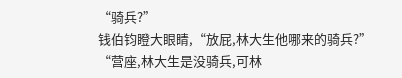“骑兵?”
钱伯钧瞪大眼睛,“放屁,林大生他哪来的骑兵?”
“营座,林大生是没骑兵,可林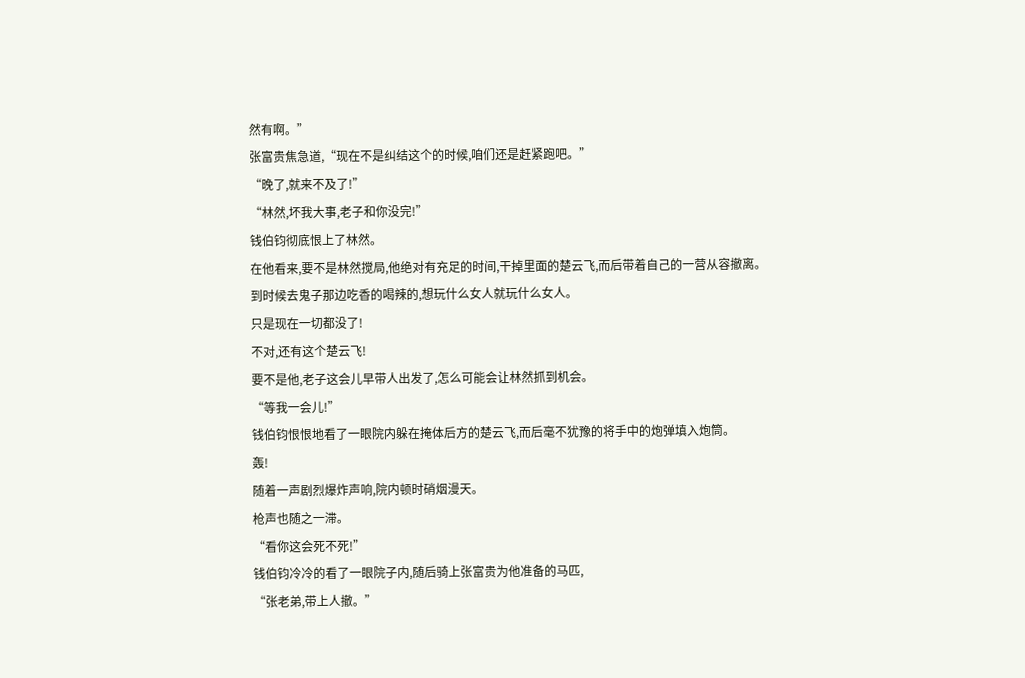然有啊。”
张富贵焦急道,“现在不是纠结这个的时候,咱们还是赶紧跑吧。”
“晚了,就来不及了!”
“林然,坏我大事,老子和你没完!”
钱伯钧彻底恨上了林然。
在他看来,要不是林然搅局,他绝对有充足的时间,干掉里面的楚云飞,而后带着自己的一营从容撤离。
到时候去鬼子那边吃香的喝辣的,想玩什么女人就玩什么女人。
只是现在一切都没了!
不对,还有这个楚云飞!
要不是他,老子这会儿早带人出发了,怎么可能会让林然抓到机会。
“等我一会儿!”
钱伯钧恨恨地看了一眼院内躲在掩体后方的楚云飞,而后毫不犹豫的将手中的炮弹填入炮筒。
轰!
随着一声剧烈爆炸声响,院内顿时硝烟漫天。
枪声也随之一滞。
“看你这会死不死!”
钱伯钧冷冷的看了一眼院子内,随后骑上张富贵为他准备的马匹,
“张老弟,带上人撤。”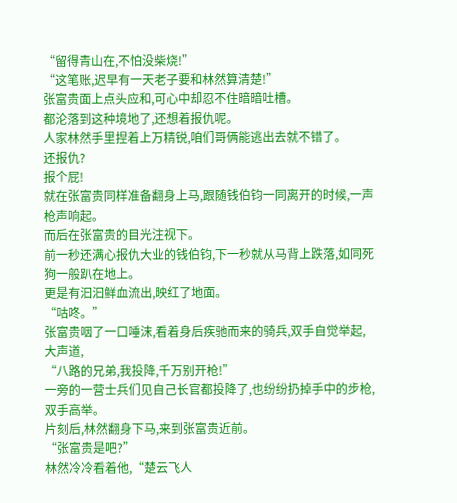“留得青山在,不怕没柴烧!”
“这笔账,迟早有一天老子要和林然算清楚!”
张富贵面上点头应和,可心中却忍不住暗暗吐槽。
都沦落到这种境地了,还想着报仇呢。
人家林然手里捏着上万精锐,咱们哥俩能逃出去就不错了。
还报仇?
报个屁!
就在张富贵同样准备翻身上马,跟随钱伯钧一同离开的时候,一声枪声响起。
而后在张富贵的目光注视下。
前一秒还满心报仇大业的钱伯钧,下一秒就从马背上跌落,如同死狗一般趴在地上。
更是有汩汩鲜血流出,映红了地面。
“咕咚。”
张富贵咽了一口唾沫,看着身后疾驰而来的骑兵,双手自觉举起,大声道,
“八路的兄弟,我投降,千万别开枪!”
一旁的一营士兵们见自己长官都投降了,也纷纷扔掉手中的步枪,双手高举。
片刻后,林然翻身下马,来到张富贵近前。
“张富贵是吧?”
林然冷冷看着他,“楚云飞人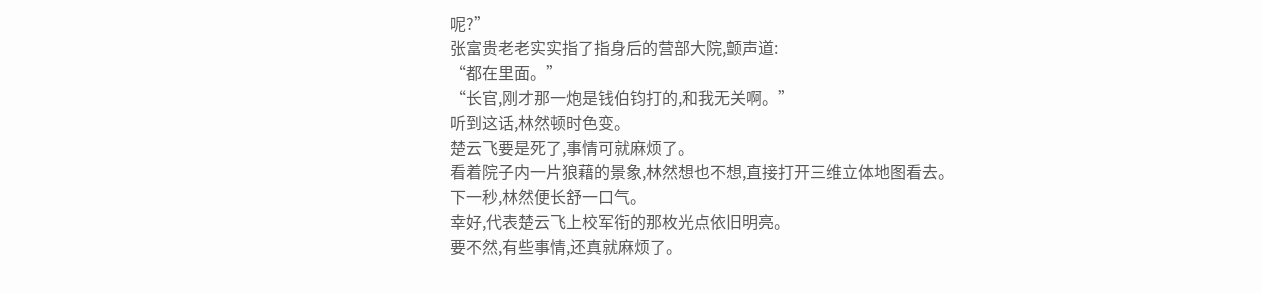呢?”
张富贵老老实实指了指身后的营部大院,颤声道:
“都在里面。”
“长官,刚才那一炮是钱伯钧打的,和我无关啊。”
听到这话,林然顿时色变。
楚云飞要是死了,事情可就麻烦了。
看着院子内一片狼藉的景象,林然想也不想,直接打开三维立体地图看去。
下一秒,林然便长舒一口气。
幸好,代表楚云飞上校军衔的那枚光点依旧明亮。
要不然,有些事情,还真就麻烦了。